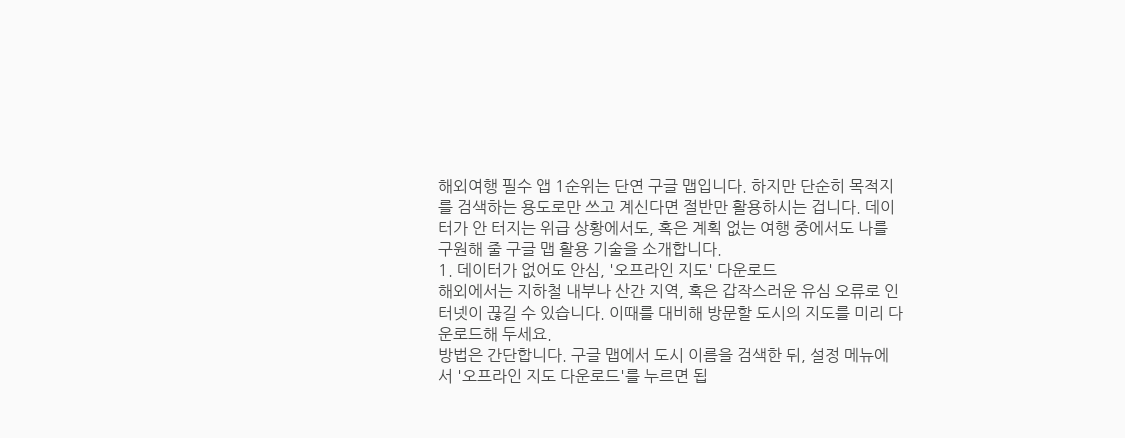해외여행 필수 앱 1순위는 단연 구글 맵입니다. 하지만 단순히 목적지를 검색하는 용도로만 쓰고 계신다면 절반만 활용하시는 겁니다. 데이터가 안 터지는 위급 상황에서도, 혹은 계획 없는 여행 중에서도 나를 구원해 줄 구글 맵 활용 기술을 소개합니다.
1. 데이터가 없어도 안심, '오프라인 지도' 다운로드
해외에서는 지하철 내부나 산간 지역, 혹은 갑작스러운 유심 오류로 인터넷이 끊길 수 있습니다. 이때를 대비해 방문할 도시의 지도를 미리 다운로드해 두세요.
방법은 간단합니다. 구글 맵에서 도시 이름을 검색한 뒤, 설정 메뉴에서 '오프라인 지도 다운로드'를 누르면 됩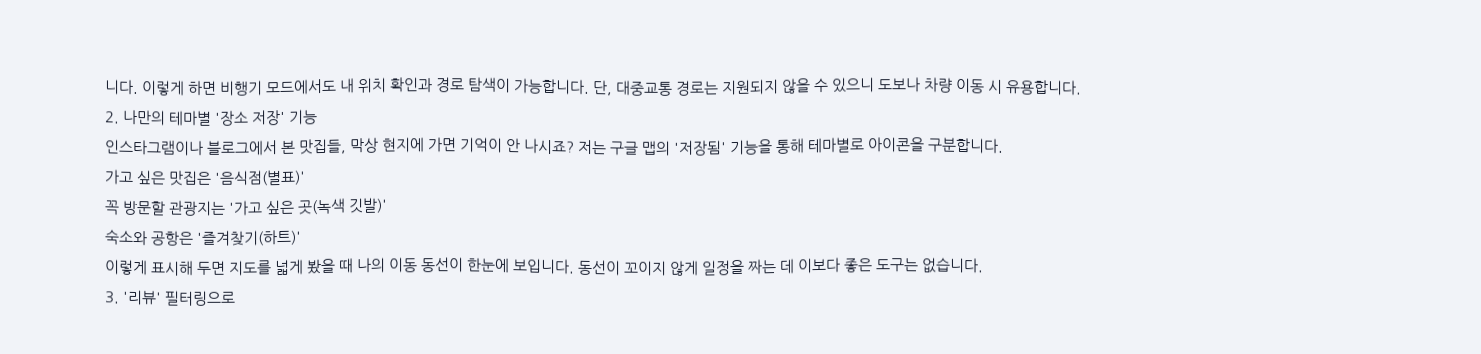니다. 이렇게 하면 비행기 모드에서도 내 위치 확인과 경로 탐색이 가능합니다. 단, 대중교통 경로는 지원되지 않을 수 있으니 도보나 차량 이동 시 유용합니다.
2. 나만의 테마별 '장소 저장' 기능
인스타그램이나 블로그에서 본 맛집들, 막상 현지에 가면 기억이 안 나시죠? 저는 구글 맵의 '저장됨' 기능을 통해 테마별로 아이콘을 구분합니다.
가고 싶은 맛집은 '음식점(별표)'
꼭 방문할 관광지는 '가고 싶은 곳(녹색 깃발)'
숙소와 공항은 '즐겨찾기(하트)'
이렇게 표시해 두면 지도를 넓게 봤을 때 나의 이동 동선이 한눈에 보입니다. 동선이 꼬이지 않게 일정을 짜는 데 이보다 좋은 도구는 없습니다.
3. '리뷰' 필터링으로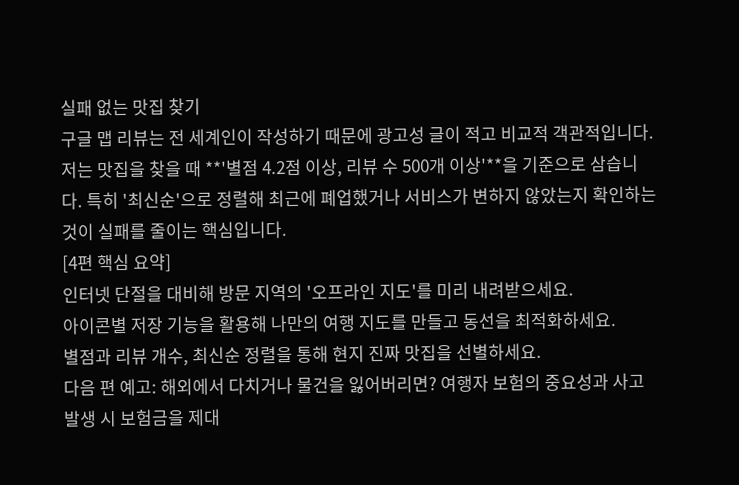실패 없는 맛집 찾기
구글 맵 리뷰는 전 세계인이 작성하기 때문에 광고성 글이 적고 비교적 객관적입니다. 저는 맛집을 찾을 때 **'별점 4.2점 이상, 리뷰 수 500개 이상'**을 기준으로 삼습니다. 특히 '최신순'으로 정렬해 최근에 폐업했거나 서비스가 변하지 않았는지 확인하는 것이 실패를 줄이는 핵심입니다.
[4편 핵심 요약]
인터넷 단절을 대비해 방문 지역의 '오프라인 지도'를 미리 내려받으세요.
아이콘별 저장 기능을 활용해 나만의 여행 지도를 만들고 동선을 최적화하세요.
별점과 리뷰 개수, 최신순 정렬을 통해 현지 진짜 맛집을 선별하세요.
다음 편 예고: 해외에서 다치거나 물건을 잃어버리면? 여행자 보험의 중요성과 사고 발생 시 보험금을 제대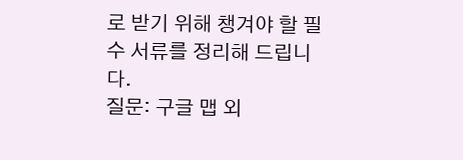로 받기 위해 챙겨야 할 필수 서류를 정리해 드립니다.
질문: 구글 맵 외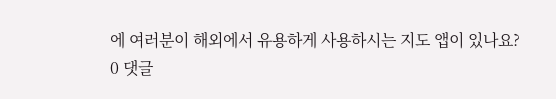에 여러분이 해외에서 유용하게 사용하시는 지도 앱이 있나요?
0 댓글